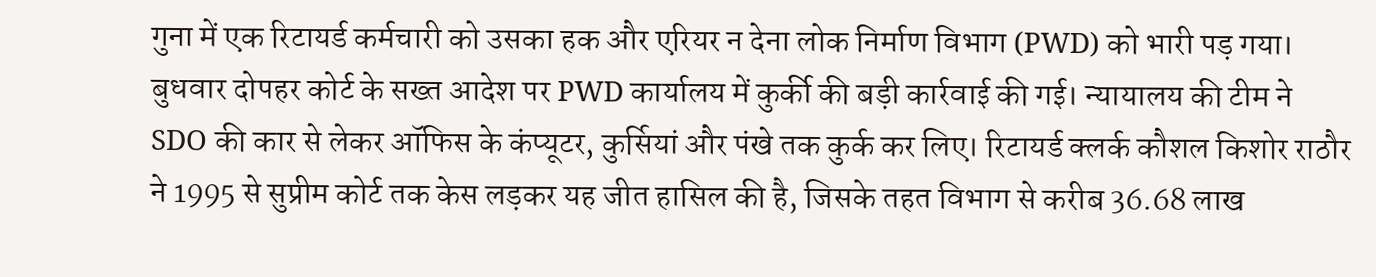गुना में एक रिटायर्ड कर्मचारी को उसका हक और एरियर न देना लोक निर्माण विभाग (PWD) को भारी पड़ गया। बुधवार दोपहर कोर्ट के सख्त आदेश पर PWD कार्यालय में कुर्की की बड़ी कार्रवाई की गई। न्यायालय की टीम ने SDO की कार से लेकर ऑफिस के कंप्यूटर, कुर्सियां और पंखे तक कुर्क कर लिए। रिटायर्ड क्लर्क कौशल किशोर राठौर ने 1995 से सुप्रीम कोर्ट तक केस लड़कर यह जीत हासिल की है, जिसके तहत विभाग से करीब 36.68 लाख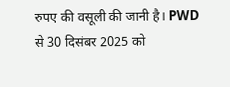रुपए की वसूली की जानी है। PWD से 30 दिसंबर 2025 को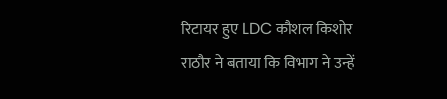रिटायर हुए LDC कौशल किशोर राठौर ने बताया कि विभाग ने उन्हें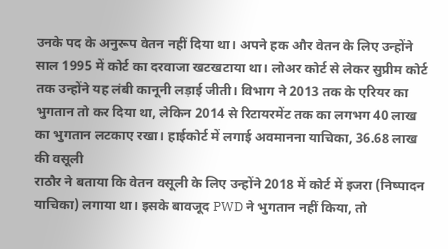उनके पद के अनुरूप वेतन नहीं दिया था। अपने हक और वेतन के लिए उन्होंने साल 1995 में कोर्ट का दरवाजा खटखटाया था। लोअर कोर्ट से लेकर सुप्रीम कोर्ट तक उन्होंने यह लंबी कानूनी लड़ाई जीती। विभाग ने 2013 तक के एरियर का भुगतान तो कर दिया था, लेकिन 2014 से रिटायरमेंट तक का लगभग 40 लाख का भुगतान लटकाए रखा। हाईकोर्ट में लगाई अवमानना याचिका, 36.68 लाख की वसूली
राठौर ने बताया कि वेतन वसूली के लिए उन्होंने 2018 में कोर्ट में इजरा (निष्पादन याचिका) लगाया था। इसके बावजूद PWD ने भुगतान नहीं किया, तो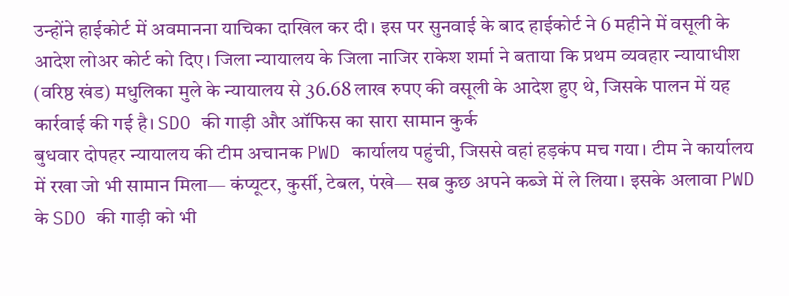उन्होंने हाईकोर्ट में अवमानना याचिका दाखिल कर दी। इस पर सुनवाई के बाद हाईकोर्ट ने 6 महीने में वसूली के आदेश लोअर कोर्ट को दिए। जिला न्यायालय के जिला नाजिर राकेश शर्मा ने बताया कि प्रथम व्यवहार न्यायाधीश (वरिष्ठ खंड) मधुलिका मुले के न्यायालय से 36.68 लाख रुपए की वसूली के आदेश हुए थे, जिसके पालन में यह कार्रवाई की गई है। SDO की गाड़ी और ऑफिस का सारा सामान कुर्क
बुधवार दोपहर न्यायालय की टीम अचानक PWD कार्यालय पहुंची, जिससे वहां हड़कंप मच गया। टीम ने कार्यालय में रखा जो भी सामान मिला— कंप्यूटर, कुर्सी, टेबल, पंखे— सब कुछ अपने कब्जे में ले लिया। इसके अलावा PWD के SDO की गाड़ी को भी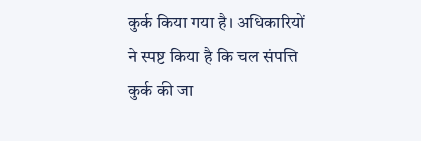कुर्क किया गया है। अधिकारियों ने स्पष्ट किया है कि चल संपत्ति कुर्क की जा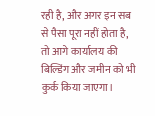रही है, और अगर इन सब से पैसा पूरा नहीं होता है, तो आगे कार्यालय की बिल्डिंग और जमीन को भी कुर्क किया जाएगा।